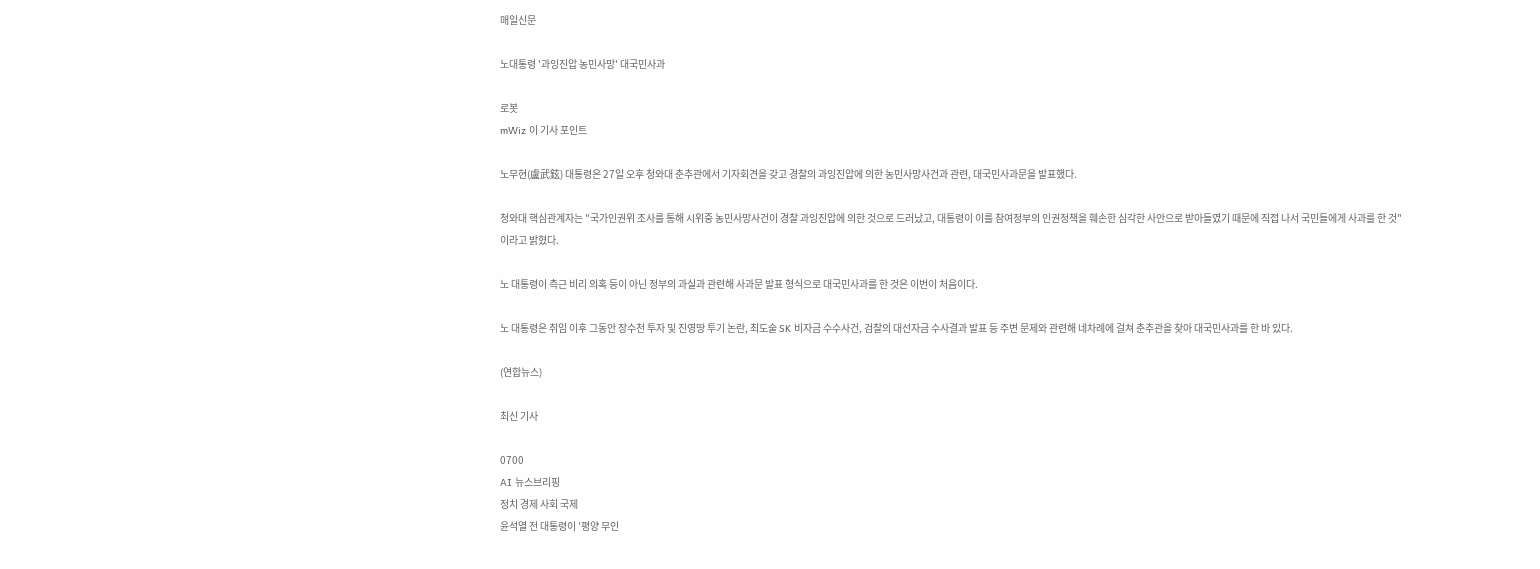매일신문

노대통령 '과잉진압 농민사망' 대국민사과

로봇
mWiz 이 기사 포인트

노무현(盧武鉉) 대통령은 27일 오후 청와대 춘추관에서 기자회견을 갖고 경찰의 과잉진압에 의한 농민사망사건과 관련, 대국민사과문을 발표했다.

청와대 핵심관계자는 "국가인권위 조사를 통해 시위중 농민사망사건이 경찰 과잉진압에 의한 것으로 드러났고, 대통령이 이를 참여정부의 인권정책을 훼손한 심각한 사안으로 받아들였기 때문에 직접 나서 국민들에게 사과를 한 것"이라고 밝혔다.

노 대통령이 측근 비리 의혹 등이 아닌 정부의 과실과 관련해 사과문 발표 형식으로 대국민사과를 한 것은 이번이 처음이다.

노 대통령은 취임 이후 그동안 장수천 투자 및 진영땅 투기 논란, 최도술 SK 비자금 수수사건, 검찰의 대선자금 수사결과 발표 등 주변 문제와 관련해 네차례에 걸쳐 춘추관을 찾아 대국민사과를 한 바 있다.

(연합뉴스)

최신 기사

0700
AI 뉴스브리핑
정치 경제 사회 국제
윤석열 전 대통령이 '평양 무인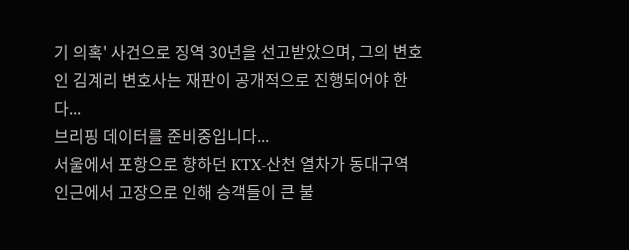기 의혹' 사건으로 징역 30년을 선고받았으며, 그의 변호인 김계리 변호사는 재판이 공개적으로 진행되어야 한다...
브리핑 데이터를 준비중입니다...
서울에서 포항으로 향하던 KTX-산천 열차가 동대구역 인근에서 고장으로 인해 승객들이 큰 불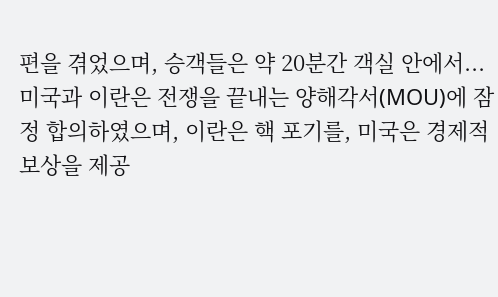편을 겪었으며, 승객들은 약 20분간 객실 안에서...
미국과 이란은 전쟁을 끝내는 양해각서(MOU)에 잠정 합의하였으며, 이란은 핵 포기를, 미국은 경제적 보상을 제공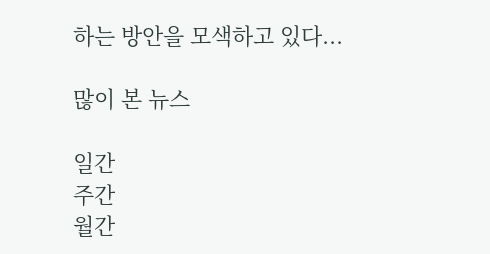하는 방안을 모색하고 있다...

많이 본 뉴스

일간
주간
월간